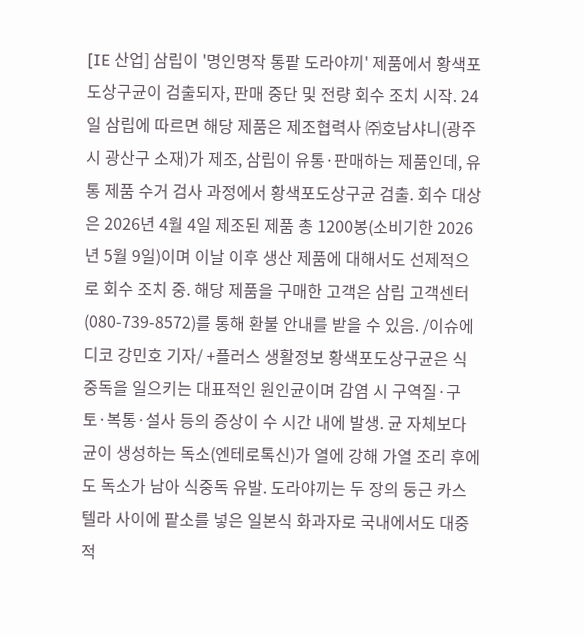[IE 산업] 삼립이 '명인명작 통팥 도라야끼' 제품에서 황색포도상구균이 검출되자, 판매 중단 및 전량 회수 조치 시작. 24일 삼립에 따르면 해당 제품은 제조협력사 ㈜호남샤니(광주시 광산구 소재)가 제조, 삼립이 유통·판매하는 제품인데, 유통 제품 수거 검사 과정에서 황색포도상구균 검출. 회수 대상은 2026년 4월 4일 제조된 제품 총 1200봉(소비기한 2026년 5월 9일)이며 이날 이후 생산 제품에 대해서도 선제적으로 회수 조치 중. 해당 제품을 구매한 고객은 삼립 고객센터(080-739-8572)를 통해 환불 안내를 받을 수 있음. /이슈에디코 강민호 기자/ +플러스 생활정보 황색포도상구균은 식중독을 일으키는 대표적인 원인균이며 감염 시 구역질·구토·복통·설사 등의 증상이 수 시간 내에 발생. 균 자체보다 균이 생성하는 독소(엔테로톡신)가 열에 강해 가열 조리 후에도 독소가 남아 식중독 유발. 도라야끼는 두 장의 둥근 카스텔라 사이에 팥소를 넣은 일본식 화과자로 국내에서도 대중적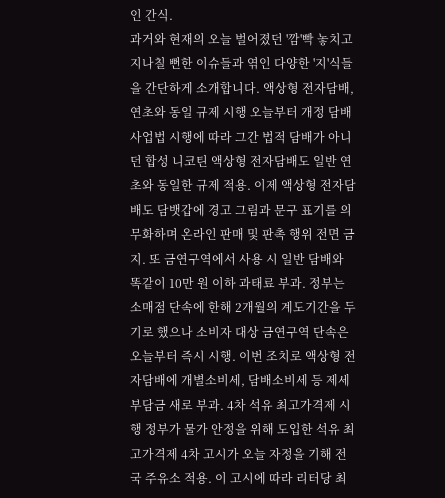인 간식.
과거와 현재의 오늘 벌어졌던 '깜'빡 놓치고 지나칠 뻔한 이슈들과 엮인 다양한 '지'식들을 간단하게 소개합니다. 액상형 전자담배, 연초와 동일 규제 시행 오늘부터 개정 담배사업법 시행에 따라 그간 법적 담배가 아니던 합성 니코틴 액상형 전자담배도 일반 연초와 동일한 규제 적용. 이제 액상형 전자담배도 담뱃갑에 경고 그림과 문구 표기를 의무화하며 온라인 판매 및 판촉 행위 전면 금지. 또 금연구역에서 사용 시 일반 담배와 똑같이 10만 원 이하 과태료 부과. 정부는 소매점 단속에 한해 2개월의 계도기간을 두기로 했으나 소비자 대상 금연구역 단속은 오늘부터 즉시 시행. 이번 조치로 액상형 전자담배에 개별소비세, 담배소비세 등 제세부담금 새로 부과. 4차 석유 최고가격제 시행 정부가 물가 안정을 위해 도입한 석유 최고가격제 4차 고시가 오늘 자정을 기해 전국 주유소 적용. 이 고시에 따라 리터당 최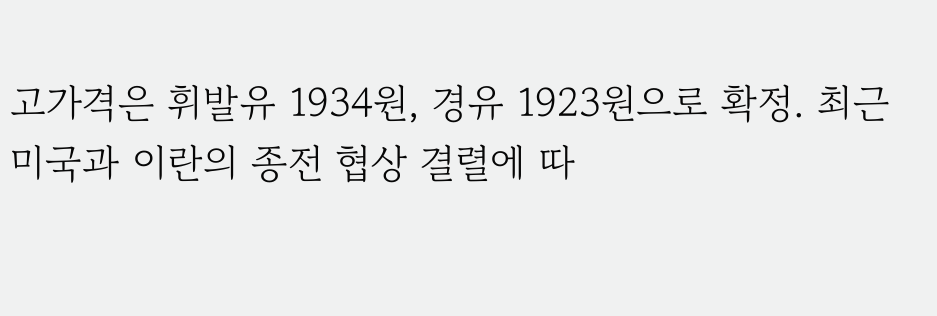고가격은 휘발유 1934원, 경유 1923원으로 확정. 최근 미국과 이란의 종전 협상 결렬에 따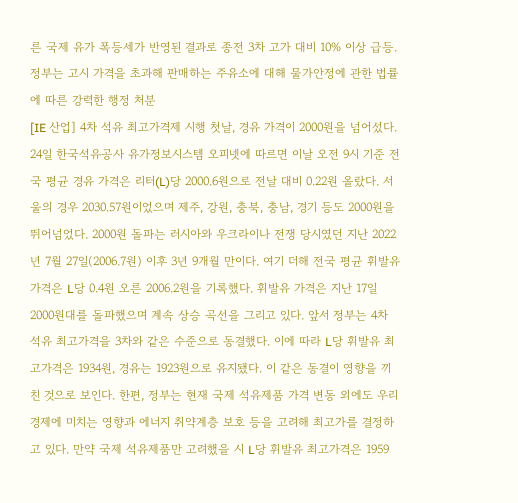른 국제 유가 폭등세가 반영된 결과로 종전 3차 고가 대비 10% 이상 급등. 정부는 고시 가격을 초과해 판매하는 주유소에 대해 물가안정에 관한 법률에 따른 강력한 행정 처분
[IE 산업] 4차 석유 최고가격제 시행 첫날, 경유 가격이 2000원을 넘어섰다. 24일 한국석유공사 유가정보시스템 오피넷에 따르면 이날 오전 9시 기준 전국 평균 경유 가격은 리터(L)당 2000.6원으로 전날 대비 0.22원 올랐다. 서울의 경우 2030.57원이었으며 제주, 강원, 충북, 충남, 경기 등도 2000원을 뛰어넘었다. 2000원 돌파는 러시아와 우크라이나 전쟁 당시였던 지난 2022년 7월 27일(2006.7원) 이후 3년 9개월 만이다. 여기 더해 전국 평균 휘발유 가격은 L당 0.4원 오른 2006.2원을 기록했다. 휘발유 가격은 지난 17일 2000원대를 돌파했으며 계속 상승 곡선을 그리고 있다. 앞서 정부는 4차 석유 최고가격을 3차와 같은 수준으로 동결했다. 이에 따라 L당 휘발유 최고가격은 1934원, 경유는 1923원으로 유지됐다. 이 같은 동결이 영향을 끼친 것으로 보인다. 한편, 정부는 현재 국제 석유제품 가격 변동 외에도 우리 경제에 미치는 영향과 에너지 취약계층 보호 등을 고려해 최고가를 결정하고 있다. 만약 국제 석유제품만 고려했을 시 L당 휘발유 최고가격은 1959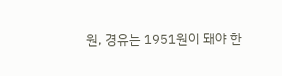원, 경유는 1951원이 돼야 한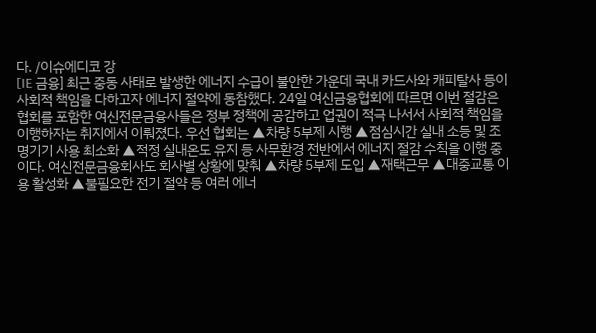다. /이슈에디코 강
[IE 금융] 최근 중동 사태로 발생한 에너지 수급이 불안한 가운데 국내 카드사와 캐피탈사 등이 사회적 책임을 다하고자 에너지 절약에 동참했다. 24일 여신금융협회에 따르면 이번 절감은 협회를 포함한 여신전문금융사들은 정부 정책에 공감하고 업권이 적극 나서서 사회적 책임을 이행하자는 취지에서 이뤄졌다. 우선 협회는 ▲차량 5부제 시행 ▲점심시간 실내 소등 및 조명기기 사용 최소화 ▲적정 실내온도 유지 등 사무환경 전반에서 에너지 절감 수칙을 이행 중이다. 여신전문금융회사도 회사별 상황에 맞춰 ▲차량 5부제 도입 ▲재택근무 ▲대중교통 이용 활성화 ▲불필요한 전기 절약 등 여러 에너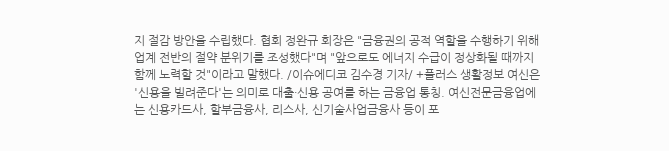지 절감 방안을 수립했다. 협회 정완규 회장은 "금융권의 공적 역할을 수행하기 위해 업계 전반의 절약 분위기를 조성했다"며 "앞으로도 에너지 수급이 정상화될 때까지 함께 노력할 것"이라고 말했다. /이슈에디코 김수경 기자/ +플러스 생활정보 여신은 '신용을 빌려준다'는 의미로 대출·신용 공여를 하는 금융업 통칭. 여신전문금융업에는 신용카드사, 할부금융사, 리스사, 신기술사업금융사 등이 포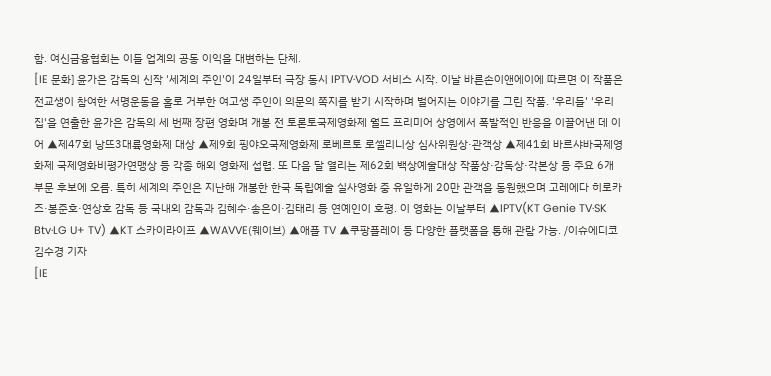함. 여신금융협회는 이들 업계의 공동 이익을 대변하는 단체.
[IE 문화] 윤가은 감독의 신작 '세계의 주인'이 24일부터 극장 동시 IPTV·VOD 서비스 시작. 이날 바른손이앤에이에 따르면 이 작품은 전교생이 참여한 서명운동을 홀로 거부한 여고생 주인이 의문의 쪽지를 받기 시작하며 벌어지는 이야기를 그린 작품. '우리들' '우리집'을 연출한 윤가은 감독의 세 번째 장편 영화며 개봉 전 토론토국제영화제 월드 프리미어 상영에서 폭발적인 반응을 이끌어낸 데 이어 ▲제47회 낭뜨3대륙영화제 대상 ▲제9회 핑야오국제영화제 로베르토 로셀리니상 심사위원상·관객상 ▲제41회 바르샤바국제영화제 국제영화비평가연맹상 등 각종 해외 영화제 섭렵. 또 다음 달 열리는 제62회 백상예술대상 작품상·감독상·각본상 등 주요 6개 부문 후보에 오름. 특히 세계의 주인은 지난해 개봉한 한국 독립예술 실사영화 중 유일하게 20만 관객을 동원했으며 고레에다 히로카즈·봉준호·연상호 감독 등 국내외 감독과 김혜수·송은이·김태리 등 연예인이 호평. 이 영화는 이날부터 ▲IPTV(KT Genie TV·SK Btv·LG U+ TV) ▲KT 스카이라이프 ▲WAVVE(웨이브) ▲애플 TV ▲쿠팡플레이 등 다양한 플랫폼을 통해 관람 가능. /이슈에디코 김수경 기자
[IE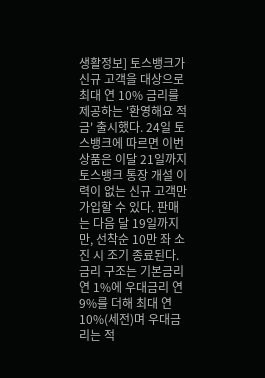생활정보] 토스뱅크가 신규 고객을 대상으로 최대 연 10% 금리를 제공하는 '환영해요 적금' 출시했다. 24일 토스뱅크에 따르면 이번 상품은 이달 21일까지 토스뱅크 통장 개설 이력이 없는 신규 고객만 가입할 수 있다. 판매는 다음 달 19일까지만, 선착순 10만 좌 소진 시 조기 종료된다. 금리 구조는 기본금리 연 1%에 우대금리 연 9%를 더해 최대 연 10%(세전)며 우대금리는 적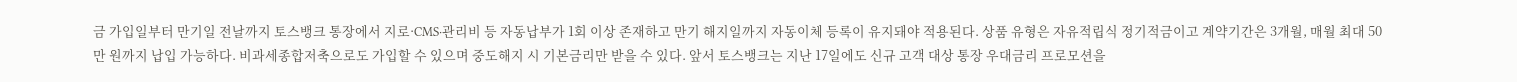금 가입일부터 만기일 전날까지 토스뱅크 통장에서 지로·CMS·관리비 등 자동납부가 1회 이상 존재하고 만기 해지일까지 자동이체 등록이 유지돼야 적용된다. 상품 유형은 자유적립식 정기적금이고 계약기간은 3개월, 매월 최대 50만 원까지 납입 가능하다. 비과세종합저축으로도 가입할 수 있으며 중도해지 시 기본금리만 받을 수 있다. 앞서 토스뱅크는 지난 17일에도 신규 고객 대상 통장 우대금리 프로모션을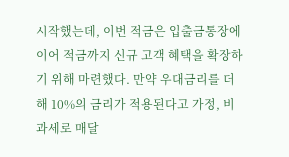시작했는데, 이번 적금은 입출금통장에 이어 적금까지 신규 고객 혜택을 확장하기 위해 마련했다. 만약 우대금리를 더해 10%의 금리가 적용된다고 가정, 비과세로 매달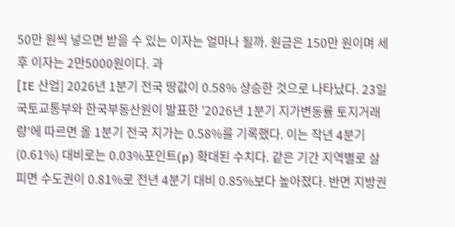50만 원씩 넣으면 받을 수 있는 이자는 얼마나 될까. 원금은 150만 원이며 세후 이자는 2만5000원이다. 과
[IE 산업] 2026년 1분기 전국 땅값이 0.58% 상승한 것으로 나타났다. 23일 국토교통부와 한국부동산원이 발표한 '2026년 1분기 지가변동률 토지거래량'에 따르면 올 1분기 전국 지가는 0.58%를 기록했다. 이는 작년 4분기(0.61%) 대비로는 0.03%포인트(p) 확대된 수치다. 같은 기간 지역별로 살피면 수도권이 0.81%로 전년 4분기 대비 0.85%보다 높아졌다. 반면 지방권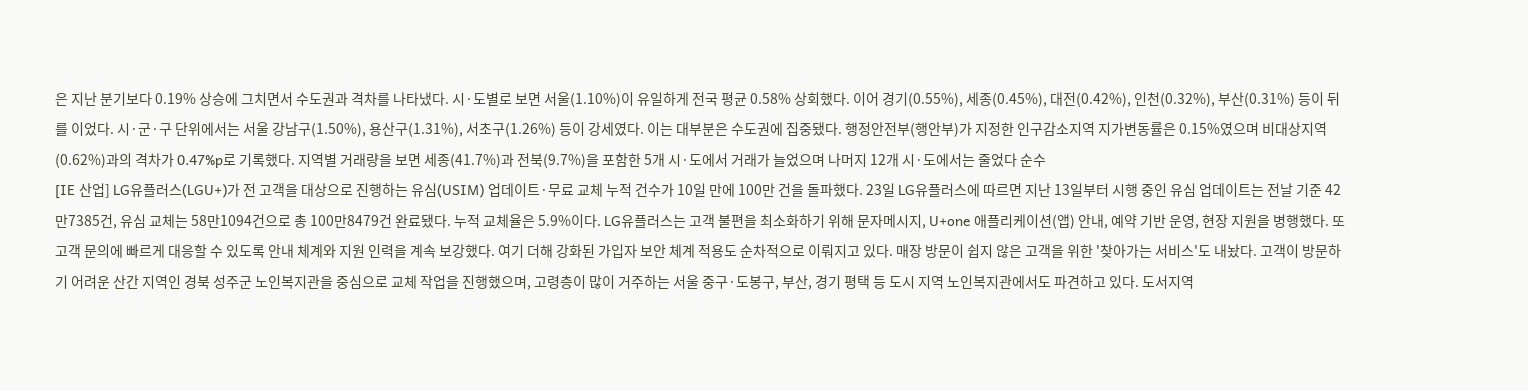은 지난 분기보다 0.19% 상승에 그치면서 수도권과 격차를 나타냈다. 시·도별로 보면 서울(1.10%)이 유일하게 전국 평균 0.58% 상회했다. 이어 경기(0.55%), 세종(0.45%), 대전(0.42%), 인천(0.32%), 부산(0.31%) 등이 뒤를 이었다. 시·군·구 단위에서는 서울 강남구(1.50%), 용산구(1.31%), 서초구(1.26%) 등이 강세였다. 이는 대부분은 수도권에 집중됐다. 행정안전부(행안부)가 지정한 인구감소지역 지가변동률은 0.15%였으며 비대상지역(0.62%)과의 격차가 0.47%p로 기록했다. 지역별 거래량을 보면 세종(41.7%)과 전북(9.7%)을 포함한 5개 시·도에서 거래가 늘었으며 나머지 12개 시·도에서는 줄었다 순수
[IE 산업] LG유플러스(LGU+)가 전 고객을 대상으로 진행하는 유심(USIM) 업데이트·무료 교체 누적 건수가 10일 만에 100만 건을 돌파했다. 23일 LG유플러스에 따르면 지난 13일부터 시행 중인 유심 업데이트는 전날 기준 42만7385건, 유심 교체는 58만1094건으로 총 100만8479건 완료됐다. 누적 교체율은 5.9%이다. LG유플러스는 고객 불편을 최소화하기 위해 문자메시지, U+one 애플리케이션(앱) 안내, 예약 기반 운영, 현장 지원을 병행했다. 또 고객 문의에 빠르게 대응할 수 있도록 안내 체계와 지원 인력을 계속 보강했다. 여기 더해 강화된 가입자 보안 체계 적용도 순차적으로 이뤄지고 있다. 매장 방문이 쉽지 않은 고객을 위한 '찾아가는 서비스'도 내놨다. 고객이 방문하기 어려운 산간 지역인 경북 성주군 노인복지관을 중심으로 교체 작업을 진행했으며, 고령층이 많이 거주하는 서울 중구·도봉구, 부산, 경기 평택 등 도시 지역 노인복지관에서도 파견하고 있다. 도서지역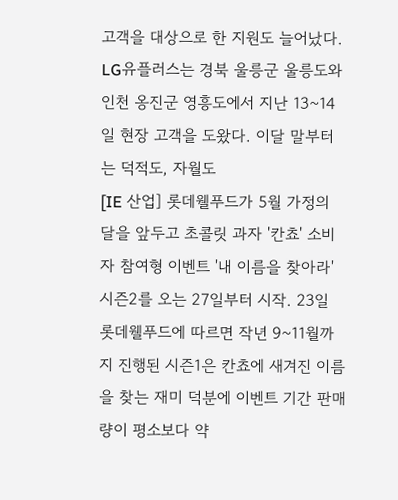고객을 대상으로 한 지원도 늘어났다. LG유플러스는 경북 울릉군 울릉도와 인천 옹진군 영흥도에서 지난 13~14일 현장 고객을 도왔다. 이달 말부터는 덕적도, 자월도
[IE 산업] 롯데웰푸드가 5월 가정의 달을 앞두고 초콜릿 과자 '칸쵸' 소비자 참여형 이벤트 '내 이름을 찾아라' 시즌2를 오는 27일부터 시작. 23일 롯데웰푸드에 따르면 작년 9~11월까지 진행된 시즌1은 칸쵸에 새겨진 이름을 찾는 재미 덕분에 이벤트 기간 판매량이 평소보다 약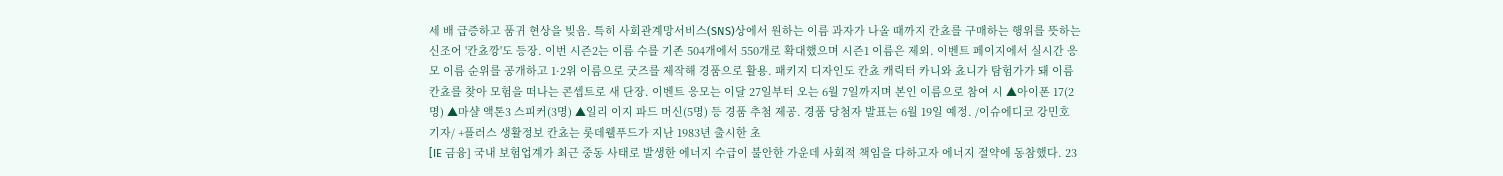세 배 급증하고 품귀 현상을 빚음. 특히 사회관계망서비스(SNS)상에서 원하는 이름 과자가 나올 때까지 칸쵸를 구매하는 행위를 뜻하는 신조어 '칸쵸깡'도 등장. 이번 시즌2는 이름 수를 기존 504개에서 550개로 확대했으며 시즌1 이름은 제외. 이벤트 페이지에서 실시간 응모 이름 순위를 공개하고 1·2위 이름으로 굿즈를 제작해 경품으로 활용. 패키지 디자인도 칸쵸 캐릭터 카니와 쵸니가 탐험가가 돼 이름 칸쵸를 찾아 모험을 떠나는 콘셉트로 새 단장. 이벤트 응모는 이달 27일부터 오는 6월 7일까지며 본인 이름으로 참여 시 ▲아이폰 17(2명) ▲마샬 액톤3 스피커(3명) ▲일리 이지 파드 머신(5명) 등 경품 추첨 제공. 경품 당첨자 발표는 6월 19일 예정. /이슈에디코 강민호 기자/ +플러스 생활정보 칸쵸는 롯데웰푸드가 지난 1983년 출시한 초
[IE 금융] 국내 보험업계가 최근 중동 사태로 발생한 에너지 수급이 불안한 가운데 사회적 책임을 다하고자 에너지 절약에 동참했다. 23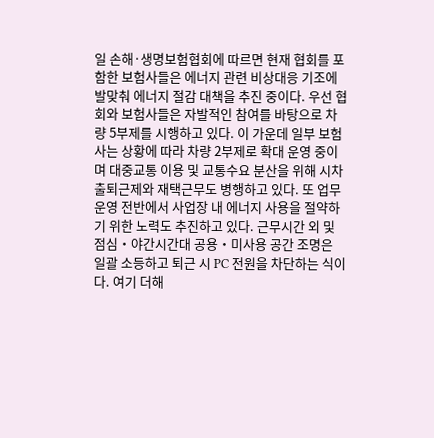일 손해·생명보험협회에 따르면 현재 협회를 포함한 보험사들은 에너지 관련 비상대응 기조에 발맞춰 에너지 절감 대책을 추진 중이다. 우선 협회와 보험사들은 자발적인 참여를 바탕으로 차량 5부제를 시행하고 있다. 이 가운데 일부 보험사는 상황에 따라 차량 2부제로 확대 운영 중이며 대중교통 이용 및 교통수요 분산을 위해 시차출퇴근제와 재택근무도 병행하고 있다. 또 업무 운영 전반에서 사업장 내 에너지 사용을 절약하기 위한 노력도 추진하고 있다. 근무시간 외 및 점심‧야간시간대 공용‧미사용 공간 조명은 일괄 소등하고 퇴근 시 PC 전원을 차단하는 식이다. 여기 더해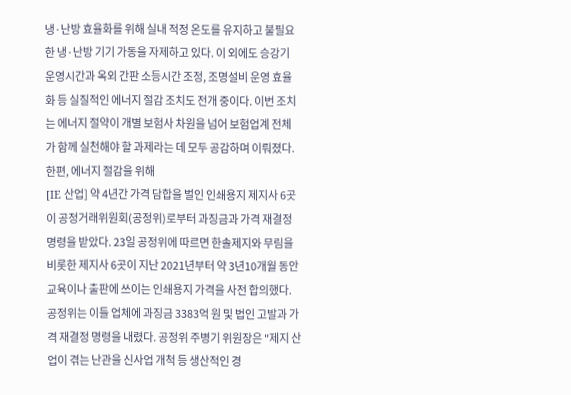냉·난방 효율화를 위해 실내 적정 온도를 유지하고 불필요한 냉·난방 기기 가동을 자제하고 있다. 이 외에도 승강기 운영시간과 옥외 간판 소등시간 조정, 조명설비 운영 효율화 등 실질적인 에너지 절감 조치도 전개 중이다. 이번 조치는 에너지 절약이 개별 보험사 차원을 넘어 보험업계 전체가 함께 실천해야 할 과제라는 데 모두 공감하며 이뤄졌다. 한편, 에너지 절감을 위해
[IE 산업] 약 4년간 가격 담합을 벌인 인쇄용지 제지사 6곳이 공정거래위원회(공정위)로부터 과징금과 가격 재결정 명령을 받았다. 23일 공정위에 따르면 한솔제지와 무림을 비롯한 제지사 6곳이 지난 2021년부터 약 3년10개월 동안 교육이나 출판에 쓰이는 인쇄용지 가격을 사전 합의했다. 공정위는 이들 업체에 과징금 3383억 원 및 법인 고발과 가격 재결정 명령을 내렸다. 공정위 주병기 위원장은 "제지 산업이 겪는 난관을 신사업 개척 등 생산적인 경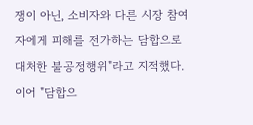쟁이 아닌, 소비자와 다른 시장 참여자에게 피해를 전가하는 담합으로 대처한 불공정행위"라고 지적했다. 이어 "담합으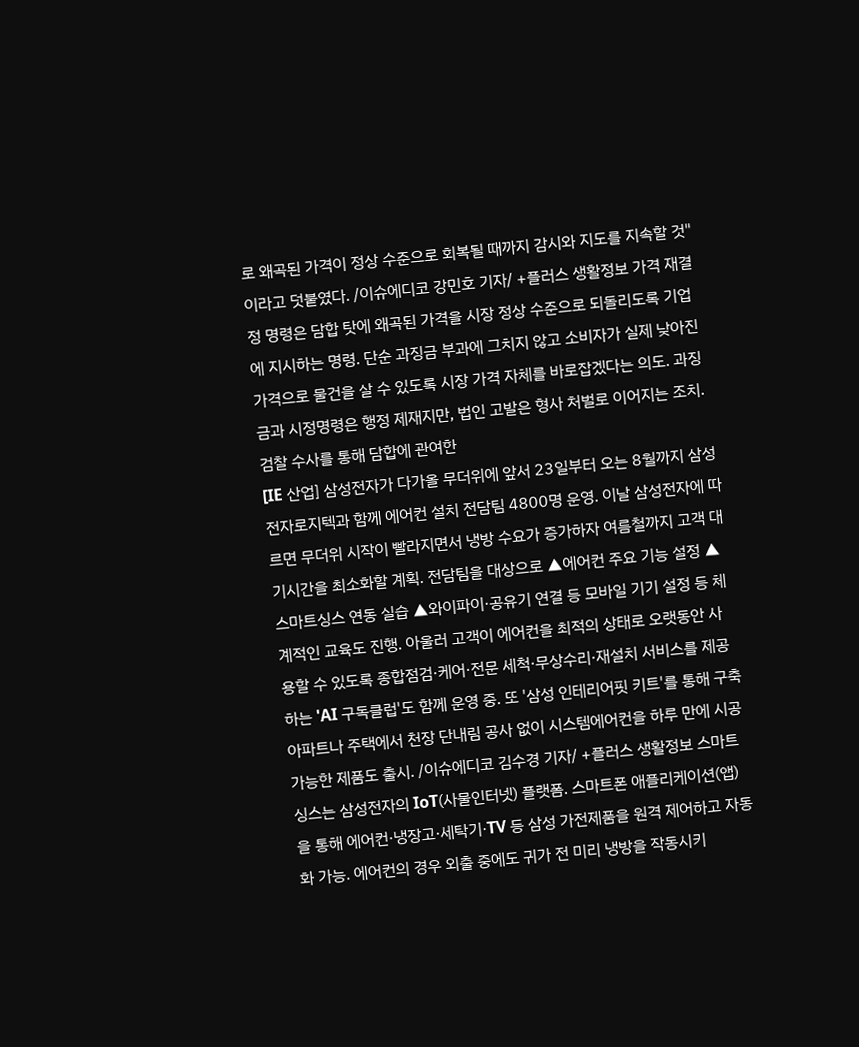로 왜곡된 가격이 정상 수준으로 회복될 때까지 감시와 지도를 지속할 것"이라고 덧붙였다. /이슈에디코 강민호 기자/ +플러스 생활정보 가격 재결정 명령은 담합 탓에 왜곡된 가격을 시장 정상 수준으로 되돌리도록 기업에 지시하는 명령. 단순 과징금 부과에 그치지 않고 소비자가 실제 낮아진 가격으로 물건을 살 수 있도록 시장 가격 자체를 바로잡겠다는 의도. 과징금과 시정명령은 행정 제재지만, 법인 고발은 형사 처벌로 이어지는 조치. 검찰 수사를 통해 담합에 관여한
[IE 산업] 삼성전자가 다가올 무더위에 앞서 23일부터 오는 8월까지 삼성전자로지텍과 함께 에어컨 설치 전담팀 4800명 운영. 이날 삼성전자에 따르면 무더위 시작이 빨라지면서 냉방 수요가 증가하자 여름철까지 고객 대기시간을 최소화할 계획. 전담팀을 대상으로 ▲에어컨 주요 기능 설정 ▲스마트싱스 연동 실습 ▲와이파이·공유기 연결 등 모바일 기기 설정 등 체계적인 교육도 진행. 아울러 고객이 에어컨을 최적의 상태로 오랫동안 사용할 수 있도록 종합점검·케어·전문 세척·무상수리·재설치 서비스를 제공하는 'AI 구독클럽'도 함께 운영 중. 또 '삼성 인테리어핏 키트'를 통해 구축 아파트나 주택에서 천장 단내림 공사 없이 시스템에어컨을 하루 만에 시공 가능한 제품도 출시. /이슈에디코 김수경 기자/ +플러스 생활정보 스마트싱스는 삼성전자의 IoT(사물인터넷) 플랫폼. 스마트폰 애플리케이션(앱)을 통해 에어컨·냉장고·세탁기·TV 등 삼성 가전제품을 원격 제어하고 자동화 가능. 에어컨의 경우 외출 중에도 귀가 전 미리 냉방을 작동시키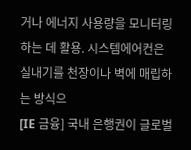거나 에너지 사용량을 모니터링하는 데 활용. 시스템에어컨은 실내기를 천장이나 벽에 매립하는 방식으
[IE 금융] 국내 은행권이 글로벌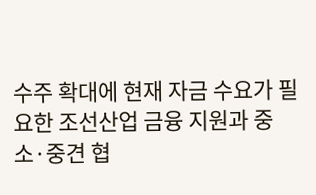수주 확대에 현재 자금 수요가 필요한 조선산업 금융 지원과 중소·중견 협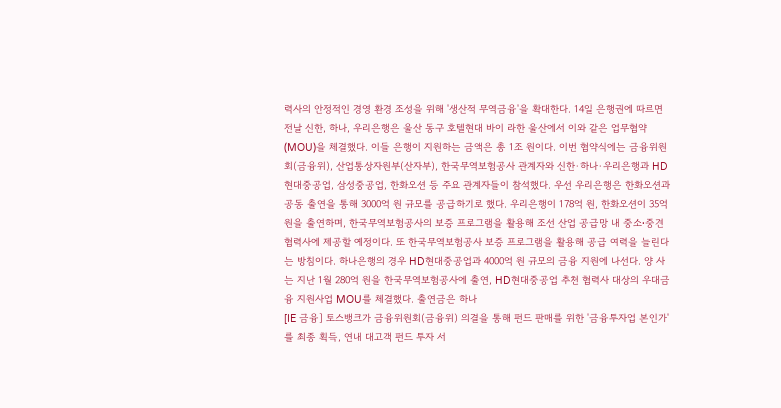력사의 안정적인 경영 환경 조성을 위해 '생산적 무역금융'을 확대한다. 14일 은행권에 따르면 전날 신한, 하나, 우리은행은 울산 동구 호텔현대 바이 라한 울산에서 이와 같은 업무협약(MOU)을 체결했다. 이들 은행이 지원하는 금액은 총 1조 원이다. 이번 협약식에는 금융위원회(금융위), 산업통상자원부(산자부), 한국무역보험공사 관계자와 신한·하나·우리은행과 HD현대중공업, 삼성중공업, 한화오션 등 주요 관계자들이 참석했다. 우선 우리은행은 한화오션과 공동 출연을 통해 3000억 원 규모를 공급하기로 했다. 우리은행이 178억 원, 한화오션이 35억 원을 출연하며, 한국무역보험공사의 보증 프로그램을 활용해 조선 산업 공급망 내 중소⸱중견 협력사에 제공할 예정이다. 또 한국무역보험공사 보증 프로그램을 활용해 공급 여력을 늘린다는 방침이다. 하나은행의 경우 HD현대중공업과 4000억 원 규모의 금융 지원에 나선다. 양 사는 지난 1월 280억 원을 한국무역보험공사에 출연, HD현대중공업 추천 협력사 대상의 우대금융 지원사업 MOU를 체결했다. 출연금은 하나
[IE 금융] 토스뱅크가 금융위원회(금융위) 의결을 통해 펀드 판매를 위한 '금융투자업 본인가'를 최종 획득, 연내 대고객 펀드 투자 서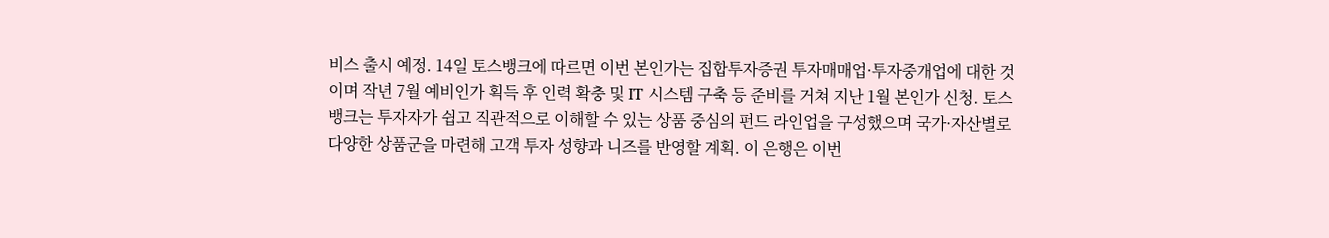비스 출시 예정. 14일 토스뱅크에 따르면 이번 본인가는 집합투자증권 투자매매업·투자중개업에 대한 것이며 작년 7월 예비인가 획득 후 인력 확충 및 IT 시스템 구축 등 준비를 거쳐 지난 1월 본인가 신청. 토스뱅크는 투자자가 쉽고 직관적으로 이해할 수 있는 상품 중심의 펀드 라인업을 구성했으며 국가·자산별로 다양한 상품군을 마련해 고객 투자 성향과 니즈를 반영할 계획. 이 은행은 이번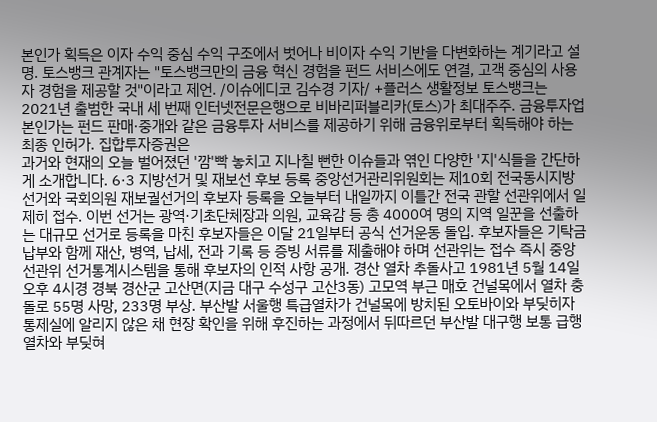본인가 획득은 이자 수익 중심 수익 구조에서 벗어나 비이자 수익 기반을 다변화하는 계기라고 설명. 토스뱅크 관계자는 "토스뱅크만의 금융 혁신 경험을 펀드 서비스에도 연결, 고객 중심의 사용자 경험을 제공할 것"이라고 제언. /이슈에디코 김수경 기자/ +플러스 생활정보 토스뱅크는 2021년 출범한 국내 세 번째 인터넷전문은행으로 비바리퍼블리카(토스)가 최대주주. 금융투자업 본인가는 펀드 판매·중개와 같은 금융투자 서비스를 제공하기 위해 금융위로부터 획득해야 하는 최종 인허가. 집합투자증권은
과거와 현재의 오늘 벌어졌던 '깜'빡 놓치고 지나칠 뻔한 이슈들과 엮인 다양한 '지'식들을 간단하게 소개합니다. 6·3 지방선거 및 재보선 후보 등록 중앙선거관리위원회는 제10회 전국동시지방선거와 국회의원 재보궐선거의 후보자 등록을 오늘부터 내일까지 이틀간 전국 관할 선관위에서 일제히 접수. 이번 선거는 광역·기초단체장과 의원, 교육감 등 총 4000여 명의 지역 일꾼을 선출하는 대규모 선거로 등록을 마친 후보자들은 이달 21일부터 공식 선거운동 돌입. 후보자들은 기탁금 납부와 함께 재산, 병역, 납세, 전과 기록 등 증빙 서류를 제출해야 하며 선관위는 접수 즉시 중앙선관위 선거통계시스템을 통해 후보자의 인적 사항 공개. 경산 열차 추돌사고 1981년 5월 14일 오후 4시경 경북 경산군 고산면(지금 대구 수성구 고산3동) 고모역 부근 매호 건널목에서 열차 충돌로 55명 사망, 233명 부상. 부산발 서울행 특급열차가 건널목에 방치된 오토바이와 부딪히자 통제실에 알리지 않은 채 현장 확인을 위해 후진하는 과정에서 뒤따르던 부산발 대구행 보통 급행열차와 부딪혀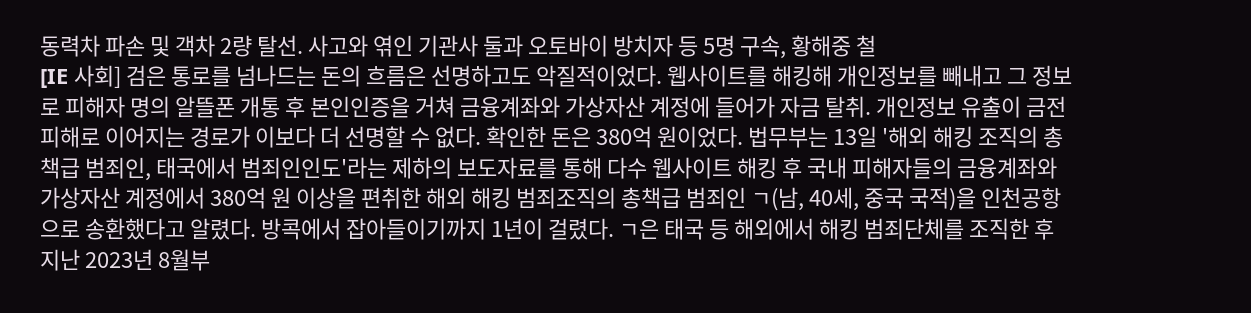동력차 파손 및 객차 2량 탈선. 사고와 엮인 기관사 둘과 오토바이 방치자 등 5명 구속, 황해중 철
[IE 사회] 검은 통로를 넘나드는 돈의 흐름은 선명하고도 악질적이었다. 웹사이트를 해킹해 개인정보를 빼내고 그 정보로 피해자 명의 알뜰폰 개통 후 본인인증을 거쳐 금융계좌와 가상자산 계정에 들어가 자금 탈취. 개인정보 유출이 금전 피해로 이어지는 경로가 이보다 더 선명할 수 없다. 확인한 돈은 380억 원이었다. 법무부는 13일 '해외 해킹 조직의 총책급 범죄인, 태국에서 범죄인인도'라는 제하의 보도자료를 통해 다수 웹사이트 해킹 후 국내 피해자들의 금융계좌와 가상자산 계정에서 380억 원 이상을 편취한 해외 해킹 범죄조직의 총책급 범죄인 ㄱ(남, 40세, 중국 국적)을 인천공항으로 송환했다고 알렸다. 방콕에서 잡아들이기까지 1년이 걸렸다. ㄱ은 태국 등 해외에서 해킹 범죄단체를 조직한 후 지난 2023년 8월부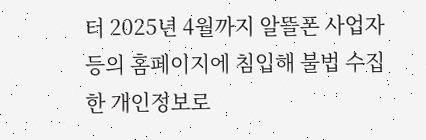터 2025년 4월까지 알뜰폰 사업자 등의 홈페이지에 침입해 불법 수집한 개인정보로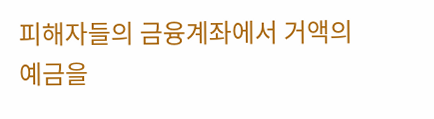피해자들의 금융계좌에서 거액의 예금을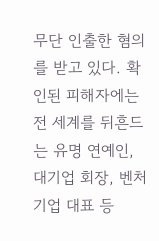무단 인출한 혐의를 받고 있다. 확인된 피해자에는 전 세계를 뒤흔드는 유명 연예인, 대기업 회장, 벤처기업 대표 등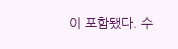이 포함됐다. 수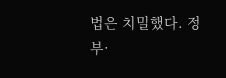법은 치밀했다. 정부·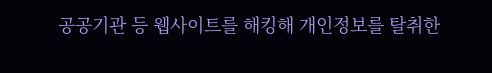공공기관 등 웹사이트를 해킹해 개인정보를 탈취한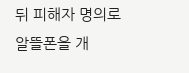뒤 피해자 명의로 알뜰폰을 개